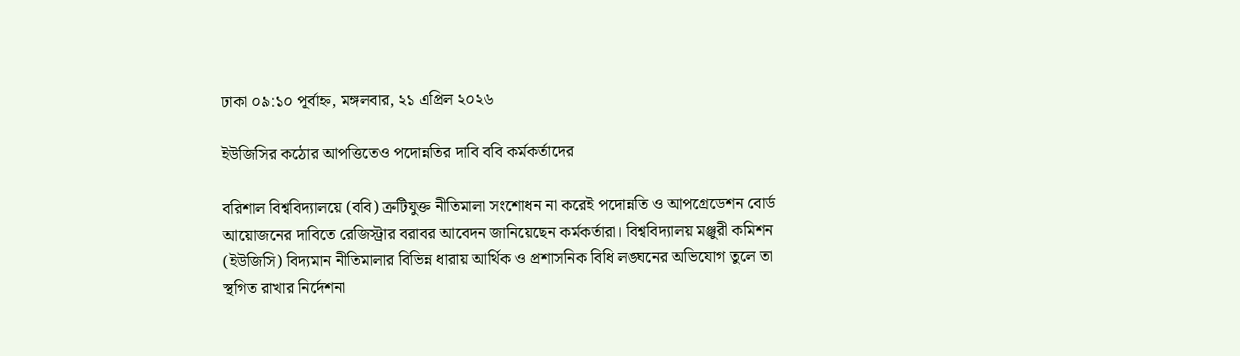ঢাকা ০৯:১০ পূর্বাহ্ন, মঙ্গলবার, ২১ এপ্রিল ২০২৬

ইউজিসির কঠোর আপত্তিতেও পদোন্নতির দাবি ববি কর্মকর্তাদের

বরিশাল বিশ্ববিদ্যালয়ে (ববি) ত্রুটিযুক্ত নীতিমালা সংশোধন না করেই পদোন্নতি ও আপগ্রেডেশন বোর্ড আয়োজনের দাবিতে রেজিস্ট্রার বরাবর আবেদন জানিয়েছেন কর্মকর্তারা। বিশ্ববিদ্যালয় মঞ্জুরী কমিশন (ইউজিসি) বিদ্যমান নীতিমালার বিভিন্ন ধারায় আর্থিক ও প্রশাসনিক বিধি লঙ্ঘনের অভিযোগ তুলে তা স্থগিত রাখার নির্দেশনা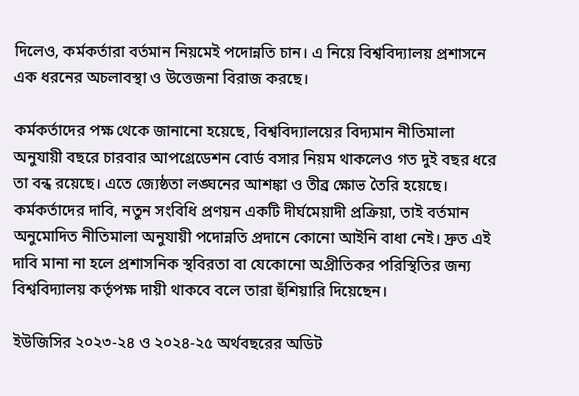দিলেও, কর্মকর্তারা বর্তমান নিয়মেই পদোন্নতি চান। এ নিয়ে বিশ্ববিদ্যালয় প্রশাসনে এক ধরনের অচলাবস্থা ও উত্তেজনা বিরাজ করছে।

কর্মকর্তাদের পক্ষ থেকে জানানো হয়েছে, বিশ্ববিদ্যালয়ের বিদ্যমান নীতিমালা অনুযায়ী বছরে চারবার আপগ্রেডেশন বোর্ড বসার নিয়ম থাকলেও গত দুই বছর ধরে তা বন্ধ রয়েছে। এতে জ্যেষ্ঠতা লঙ্ঘনের আশঙ্কা ও তীব্র ক্ষোভ তৈরি হয়েছে। কর্মকর্তাদের দাবি, নতুন সংবিধি প্রণয়ন একটি দীর্ঘমেয়াদী প্রক্রিয়া, তাই বর্তমান অনুমোদিত নীতিমালা অনুযায়ী পদোন্নতি প্রদানে কোনো আইনি বাধা নেই। দ্রুত এই দাবি মানা না হলে প্রশাসনিক স্থবিরতা বা যেকোনো অপ্রীতিকর পরিস্থিতির জন্য বিশ্ববিদ্যালয় কর্তৃপক্ষ দায়ী থাকবে বলে তারা হুঁশিয়ারি দিয়েছেন।

ইউজিসির ২০২৩-২৪ ও ২০২৪-২৫ অর্থবছরের অডিট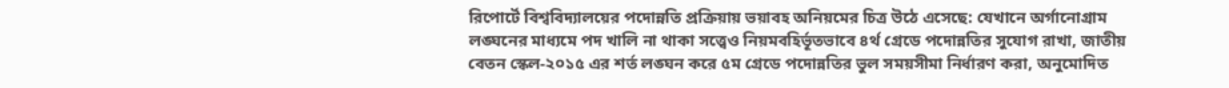রিপোর্টে বিশ্ববিদ্যালয়ের পদোন্নতি প্রক্রিয়ায় ভয়াবহ অনিয়মের চিত্র উঠে এসেছে: যেখানে অর্গানোগ্রাম লঙ্ঘনের মাধ্যমে পদ খালি না থাকা সত্ত্বেও নিয়মবহির্ভূতভাবে ৪র্থ গ্রেডে পদোন্নতির সুযোগ রাখা, জাতীয় বেতন স্কেল-২০১৫ এর শর্ত লঙ্ঘন করে ৫ম গ্রেডে পদোন্নতির ভুল সময়সীমা নির্ধারণ করা, অনুমোদিত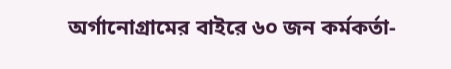অর্গানোগ্রামের বাইরে ৬০ জন কর্মকর্তা-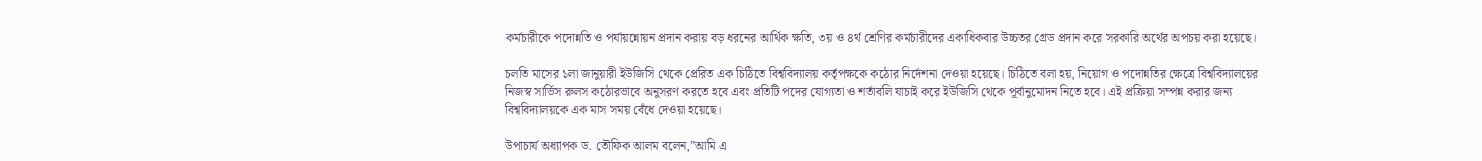কর্মচারীকে পদোন্নতি ও পর্যায়ন্নোয়ন প্রদান করায় বড় ধরনের আর্থিক ক্ষতি, ৩য় ও ৪র্থ শ্রেণির কর্মচারীদের একাধিকবার উচ্চতর গ্রেড প্রদান করে সরকারি অর্থের অপচয় করা হয়েছে।

চলতি মাসের ১লা জানুয়ারী ইউজিসি থেকে প্রেরিত এক চিঠিতে বিশ্ববিদ্যালয় কর্তৃপক্ষকে কঠোর নির্দেশনা দেওয়া হয়েছে। চিঠিতে বলা হয়, নিয়োগ ও পদোন্নতির ক্ষেত্রে বিশ্ববিদ্যালয়ের নিজস্ব সার্ভিস রুলস কঠোরভাবে অনুসরণ করতে হবে এবং প্রতিটি পদের যোগ্যতা ও শর্তাবলি যাচাই করে ইউজিসি থেকে পূর্বানুমোদন নিতে হবে। এই প্রক্রিয়া সম্পন্ন করার জন্য বিশ্ববিদ্যালয়কে এক মাস সময় বেঁধে দেওয়া হয়েছে।

উপাচার্য অধ্যাপক ড. তৌফিক আলম বলেন,”আমি এ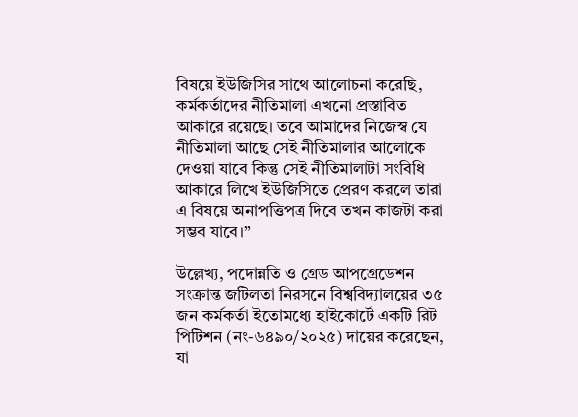বিষয়ে ইউজিসির সাথে আলোচনা করেছি, কর্মকর্তাদের নীতিমালা এখনো প্রস্তাবিত আকারে রয়েছে। তবে আমাদের নিজেস্ব যে নীতিমালা আছে সেই নীতিমালার আলোকে দেওয়া যাবে কিন্তু সেই নীতিমালাটা সংবিধি আকারে লিখে ইউজিসিতে প্রেরণ করলে তারা এ বিষয়ে অনাপত্তিপত্র দিবে তখন কাজটা করা সম্ভব যাবে।”

উল্লেখ্য, পদোন্নতি ও গ্রেড আপগ্রেডেশন সংক্রান্ত জটিলতা নিরসনে বিশ্ববিদ্যালয়ের ৩৫ জন কর্মকর্তা ইতোমধ্যে হাইকোর্টে একটি রিট পিটিশন (নং-৬৪৯০/২০২৫) দায়ের করেছেন, যা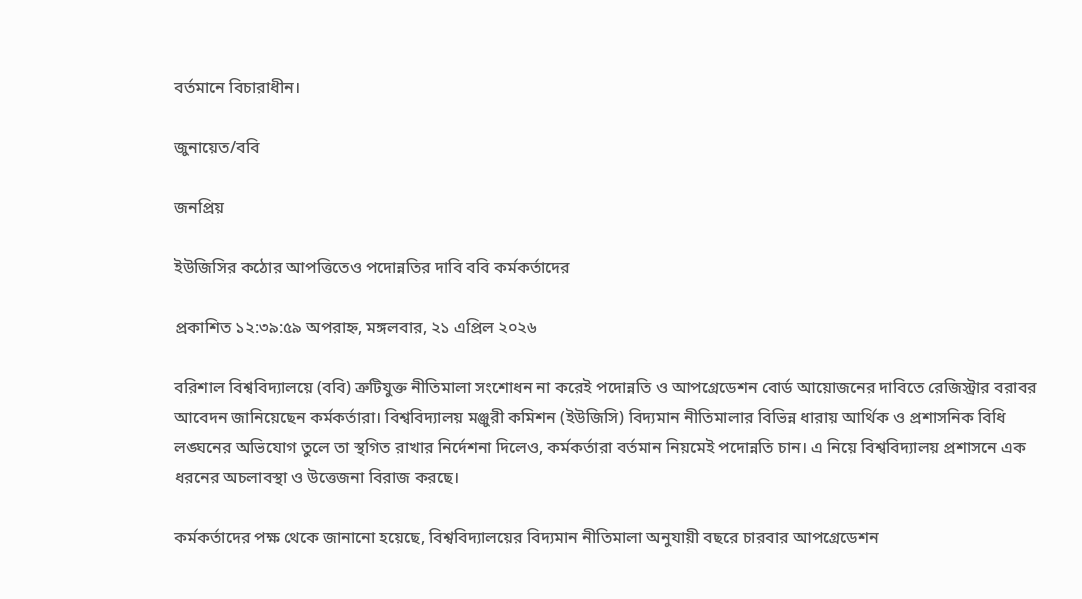বর্তমানে বিচারাধীন।

জুনায়েত/ববি

জনপ্রিয়

ইউজিসির কঠোর আপত্তিতেও পদোন্নতির দাবি ববি কর্মকর্তাদের

প্রকাশিত ১২:৩৯:৫৯ অপরাহ্ন, মঙ্গলবার, ২১ এপ্রিল ২০২৬

বরিশাল বিশ্ববিদ্যালয়ে (ববি) ত্রুটিযুক্ত নীতিমালা সংশোধন না করেই পদোন্নতি ও আপগ্রেডেশন বোর্ড আয়োজনের দাবিতে রেজিস্ট্রার বরাবর আবেদন জানিয়েছেন কর্মকর্তারা। বিশ্ববিদ্যালয় মঞ্জুরী কমিশন (ইউজিসি) বিদ্যমান নীতিমালার বিভিন্ন ধারায় আর্থিক ও প্রশাসনিক বিধি লঙ্ঘনের অভিযোগ তুলে তা স্থগিত রাখার নির্দেশনা দিলেও, কর্মকর্তারা বর্তমান নিয়মেই পদোন্নতি চান। এ নিয়ে বিশ্ববিদ্যালয় প্রশাসনে এক ধরনের অচলাবস্থা ও উত্তেজনা বিরাজ করছে।

কর্মকর্তাদের পক্ষ থেকে জানানো হয়েছে, বিশ্ববিদ্যালয়ের বিদ্যমান নীতিমালা অনুযায়ী বছরে চারবার আপগ্রেডেশন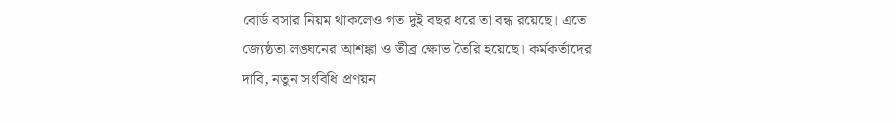বোর্ড বসার নিয়ম থাকলেও গত দুই বছর ধরে তা বন্ধ রয়েছে। এতে জ্যেষ্ঠতা লঙ্ঘনের আশঙ্কা ও তীব্র ক্ষোভ তৈরি হয়েছে। কর্মকর্তাদের দাবি, নতুন সংবিধি প্রণয়ন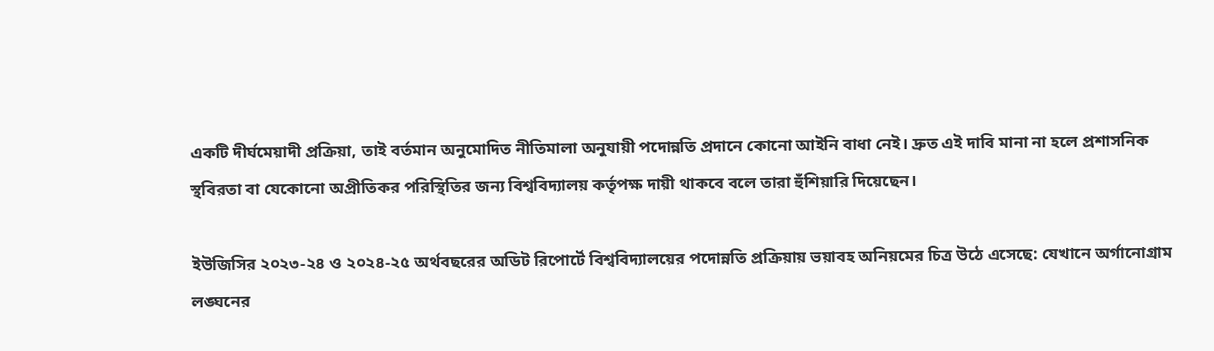একটি দীর্ঘমেয়াদী প্রক্রিয়া, তাই বর্তমান অনুমোদিত নীতিমালা অনুযায়ী পদোন্নতি প্রদানে কোনো আইনি বাধা নেই। দ্রুত এই দাবি মানা না হলে প্রশাসনিক স্থবিরতা বা যেকোনো অপ্রীতিকর পরিস্থিতির জন্য বিশ্ববিদ্যালয় কর্তৃপক্ষ দায়ী থাকবে বলে তারা হুঁশিয়ারি দিয়েছেন।

ইউজিসির ২০২৩-২৪ ও ২০২৪-২৫ অর্থবছরের অডিট রিপোর্টে বিশ্ববিদ্যালয়ের পদোন্নতি প্রক্রিয়ায় ভয়াবহ অনিয়মের চিত্র উঠে এসেছে: যেখানে অর্গানোগ্রাম লঙ্ঘনের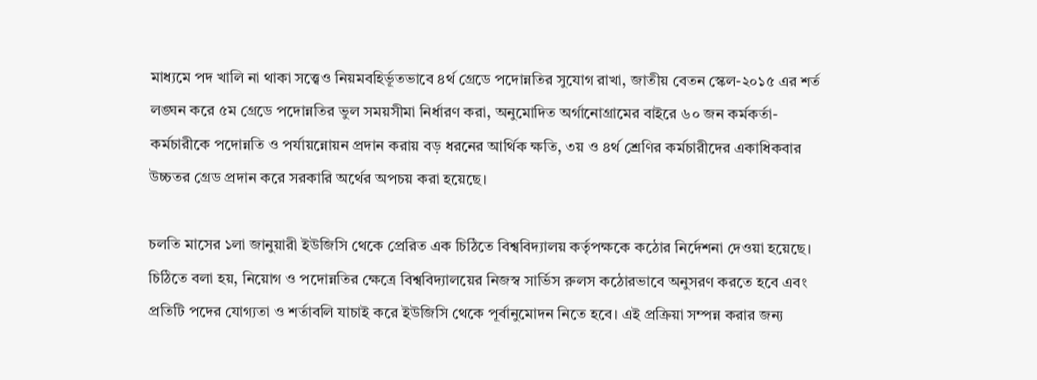মাধ্যমে পদ খালি না থাকা সত্ত্বেও নিয়মবহির্ভূতভাবে ৪র্থ গ্রেডে পদোন্নতির সুযোগ রাখা, জাতীয় বেতন স্কেল-২০১৫ এর শর্ত লঙ্ঘন করে ৫ম গ্রেডে পদোন্নতির ভুল সময়সীমা নির্ধারণ করা, অনুমোদিত অর্গানোগ্রামের বাইরে ৬০ জন কর্মকর্তা-কর্মচারীকে পদোন্নতি ও পর্যায়ন্নোয়ন প্রদান করায় বড় ধরনের আর্থিক ক্ষতি, ৩য় ও ৪র্থ শ্রেণির কর্মচারীদের একাধিকবার উচ্চতর গ্রেড প্রদান করে সরকারি অর্থের অপচয় করা হয়েছে।

চলতি মাসের ১লা জানুয়ারী ইউজিসি থেকে প্রেরিত এক চিঠিতে বিশ্ববিদ্যালয় কর্তৃপক্ষকে কঠোর নির্দেশনা দেওয়া হয়েছে। চিঠিতে বলা হয়, নিয়োগ ও পদোন্নতির ক্ষেত্রে বিশ্ববিদ্যালয়ের নিজস্ব সার্ভিস রুলস কঠোরভাবে অনুসরণ করতে হবে এবং প্রতিটি পদের যোগ্যতা ও শর্তাবলি যাচাই করে ইউজিসি থেকে পূর্বানুমোদন নিতে হবে। এই প্রক্রিয়া সম্পন্ন করার জন্য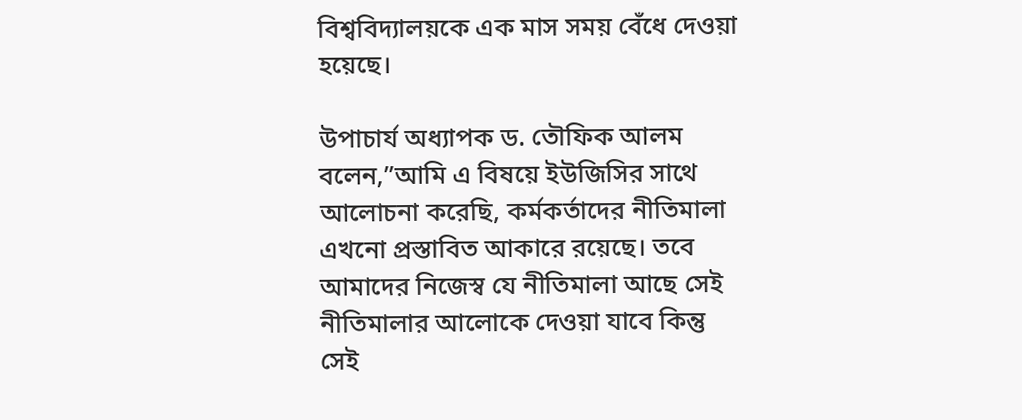বিশ্ববিদ্যালয়কে এক মাস সময় বেঁধে দেওয়া হয়েছে।

উপাচার্য অধ্যাপক ড. তৌফিক আলম বলেন,”আমি এ বিষয়ে ইউজিসির সাথে আলোচনা করেছি, কর্মকর্তাদের নীতিমালা এখনো প্রস্তাবিত আকারে রয়েছে। তবে আমাদের নিজেস্ব যে নীতিমালা আছে সেই নীতিমালার আলোকে দেওয়া যাবে কিন্তু সেই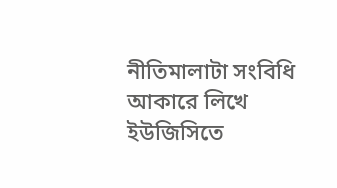নীতিমালাটা সংবিধি আকারে লিখে ইউজিসিতে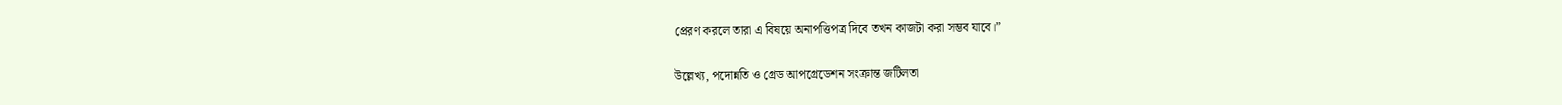প্রেরণ করলে তারা এ বিষয়ে অনাপত্তিপত্র দিবে তখন কাজটা করা সম্ভব যাবে।”

উল্লেখ্য, পদোন্নতি ও গ্রেড আপগ্রেডেশন সংক্রান্ত জটিলতা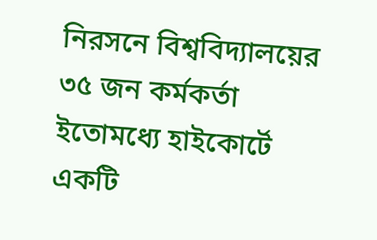নিরসনে বিশ্ববিদ্যালয়ের ৩৫ জন কর্মকর্তা ইতোমধ্যে হাইকোর্টে একটি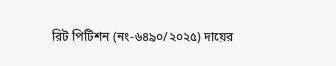রিট পিটিশন (নং-৬৪৯০/২০২৫) দায়ের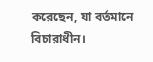করেছেন, যা বর্তমানে বিচারাধীন।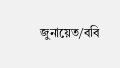জুনায়েত/ববি